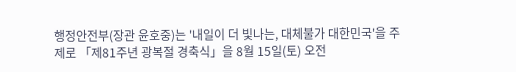행정안전부(장관 윤호중)는 '내일이 더 빛나는, 대체불가 대한민국'을 주제로 「제81주년 광복절 경축식」을 8월 15일(토) 오전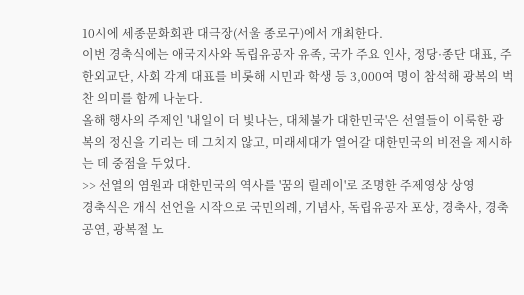10시에 세종문화회관 대극장(서울 종로구)에서 개최한다.
이번 경축식에는 애국지사와 독립유공자 유족, 국가 주요 인사, 정당·종단 대표, 주한외교단, 사회 각계 대표를 비롯해 시민과 학생 등 3,000여 명이 참석해 광복의 벅찬 의미를 함께 나눈다.
올해 행사의 주제인 '내일이 더 빛나는, 대체불가 대한민국'은 선열들이 이룩한 광복의 정신을 기리는 데 그치지 않고, 미래세대가 열어갈 대한민국의 비전을 제시하는 데 중점을 두었다.
>> 선열의 염원과 대한민국의 역사를 '꿈의 릴레이'로 조명한 주제영상 상영
경축식은 개식 선언을 시작으로 국민의례, 기념사, 독립유공자 포상, 경축사, 경축 공연, 광복절 노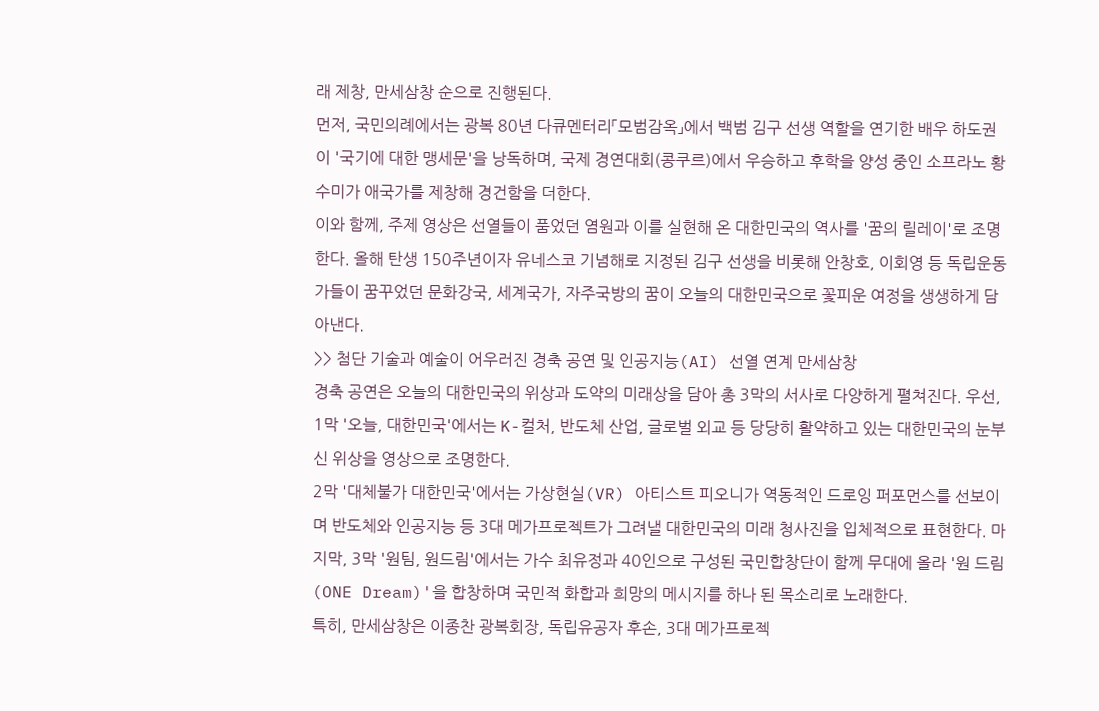래 제창, 만세삼창 순으로 진행된다.
먼저, 국민의례에서는 광복 80년 다큐멘터리「모범감옥」에서 백범 김구 선생 역할을 연기한 배우 하도권이 '국기에 대한 맹세문'을 낭독하며, 국제 경연대회(콩쿠르)에서 우승하고 후학을 양성 중인 소프라노 황수미가 애국가를 제창해 경건함을 더한다.
이와 함께, 주제 영상은 선열들이 품었던 염원과 이를 실현해 온 대한민국의 역사를 '꿈의 릴레이'로 조명한다. 올해 탄생 150주년이자 유네스코 기념해로 지정된 김구 선생을 비롯해 안창호, 이회영 등 독립운동가들이 꿈꾸었던 문화강국, 세계국가, 자주국방의 꿈이 오늘의 대한민국으로 꽃피운 여정을 생생하게 담아낸다.
>> 첨단 기술과 예술이 어우러진 경축 공연 및 인공지능(AI) 선열 연계 만세삼창
경축 공연은 오늘의 대한민국의 위상과 도약의 미래상을 담아 총 3막의 서사로 다양하게 펼쳐진다. 우선, 1막 '오늘, 대한민국'에서는 K-컬처, 반도체 산업, 글로벌 외교 등 당당히 활약하고 있는 대한민국의 눈부신 위상을 영상으로 조명한다.
2막 '대체불가 대한민국'에서는 가상현실(VR) 아티스트 피오니가 역동적인 드로잉 퍼포먼스를 선보이며 반도체와 인공지능 등 3대 메가프로젝트가 그려낼 대한민국의 미래 청사진을 입체적으로 표현한다. 마지막, 3막 '원팀, 원드림'에서는 가수 최유정과 40인으로 구성된 국민합창단이 함께 무대에 올라 '원 드림(ONE Dream)'을 합창하며 국민적 화합과 희망의 메시지를 하나 된 목소리로 노래한다.
특히, 만세삼창은 이종찬 광복회장, 독립유공자 후손, 3대 메가프로젝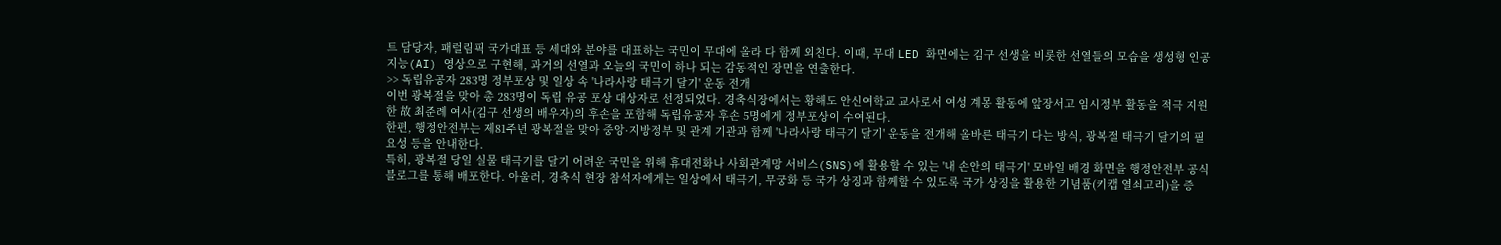트 담당자, 패럴림픽 국가대표 등 세대와 분야를 대표하는 국민이 무대에 올라 다 함께 외친다. 이때, 무대 LED 화면에는 김구 선생을 비롯한 선열들의 모습을 생성형 인공지능(AI) 영상으로 구현해, 과거의 선열과 오늘의 국민이 하나 되는 감동적인 장면을 연출한다.
>> 독립유공자 283명 정부포상 및 일상 속 '나라사랑 태극기 달기' 운동 전개
이번 광복절을 맞아 총 283명이 독립 유공 포상 대상자로 선정되었다. 경축식장에서는 황해도 안신여학교 교사로서 여성 계몽 활동에 앞장서고 임시정부 활동을 적극 지원한 故 최준례 여사(김구 선생의 배우자)의 후손을 포함해 독립유공자 후손 5명에게 정부포상이 수여된다.
한편, 행정안전부는 제81주년 광복절을 맞아 중앙·지방정부 및 관계 기관과 함께 '나라사랑 태극기 달기' 운동을 전개해 올바른 태극기 다는 방식, 광복절 태극기 달기의 필요성 등을 안내한다.
특히, 광복절 당일 실물 태극기를 달기 어려운 국민을 위해 휴대전화나 사회관계망 서비스(SNS)에 활용할 수 있는 '내 손안의 태극기' 모바일 배경 화면을 행정안전부 공식 블로그를 통해 배포한다. 아울러, 경축식 현장 참석자에게는 일상에서 태극기, 무궁화 등 국가 상징과 함께할 수 있도록 국가 상징을 활용한 기념품(키캡 열쇠고리)을 증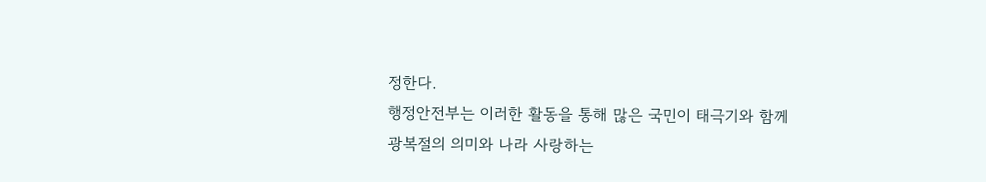정한다.
행정안전부는 이러한 활동을 통해 많은 국민이 태극기와 함께 광복절의 의미와 나라 사랑하는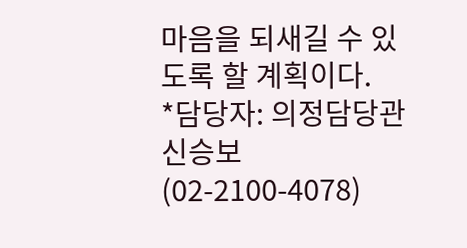마음을 되새길 수 있도록 할 계획이다.
*담당자: 의정담당관 신승보(02-2100-4078)